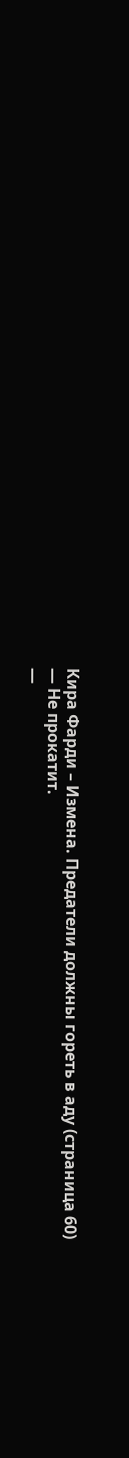Кира Фарди – Измена. Предатели должны гореть в аду (страница 60)
— Не прокатит.
—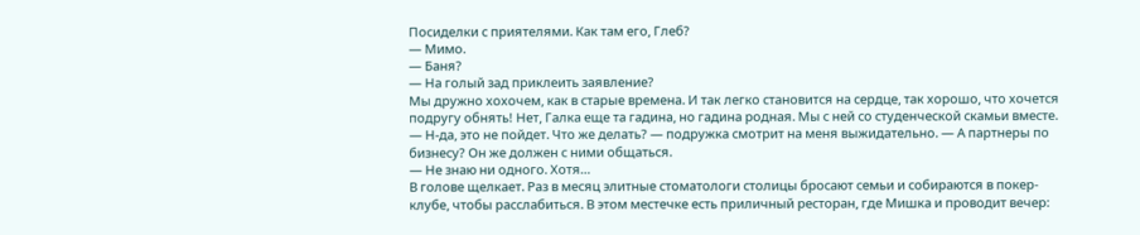Посиделки с приятелями. Как там его, Глеб?
— Мимо.
— Баня?
— На голый зад приклеить заявление?
Мы дружно хохочем, как в старые времена. И так легко становится на сердце, так хорошо, что хочется подругу обнять! Нет, Галка еще та гадина, но гадина родная. Мы с ней со студенческой скамьи вместе.
— Н-да, это не пойдет. Что же делать? — подружка смотрит на меня выжидательно. — А партнеры по бизнесу? Он же должен с ними общаться.
— Не знаю ни одного. Хотя…
В голове щелкает. Раз в месяц элитные стоматологи столицы бросают семьи и собираются в покер-клубе, чтобы расслабиться. В этом местечке есть приличный ресторан, где Мишка и проводит вечер: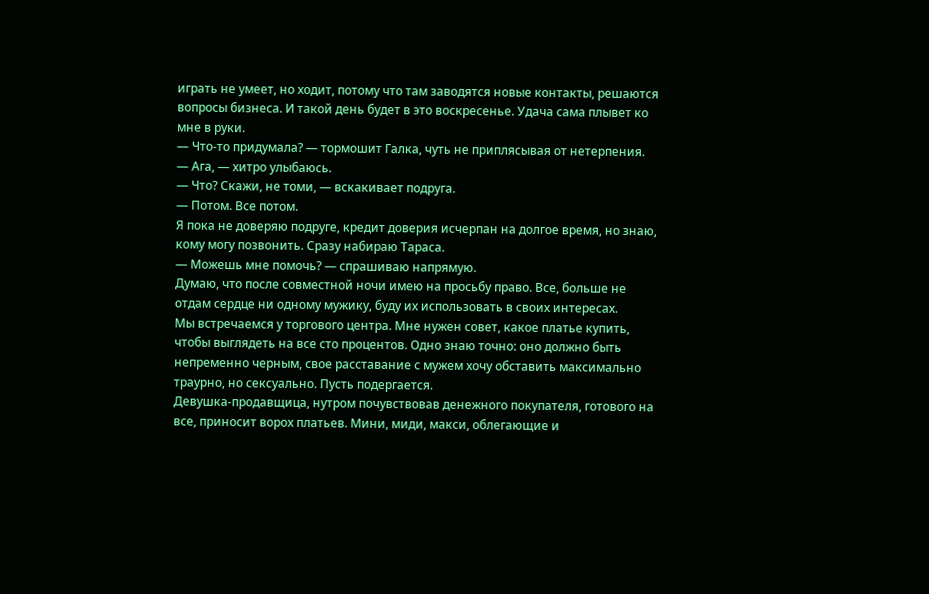играть не умеет, но ходит, потому что там заводятся новые контакты, решаются вопросы бизнеса. И такой день будет в это воскресенье. Удача сама плывет ко мне в руки.
— Что-то придумала? — тормошит Галка, чуть не приплясывая от нетерпения.
— Ага, — хитро улыбаюсь.
— Что? Скажи, не томи, — вскакивает подруга.
— Потом. Все потом.
Я пока не доверяю подруге, кредит доверия исчерпан на долгое время, но знаю, кому могу позвонить. Сразу набираю Тараса.
— Можешь мне помочь? — спрашиваю напрямую.
Думаю, что после совместной ночи имею на просьбу право. Все, больше не отдам сердце ни одному мужику, буду их использовать в своих интересах.
Мы встречаемся у торгового центра. Мне нужен совет, какое платье купить, чтобы выглядеть на все сто процентов. Одно знаю точно: оно должно быть непременно черным, свое расставание с мужем хочу обставить максимально траурно, но сексуально. Пусть подергается.
Девушка-продавщица, нутром почувствовав денежного покупателя, готового на все, приносит ворох платьев. Мини, миди, макси, облегающие и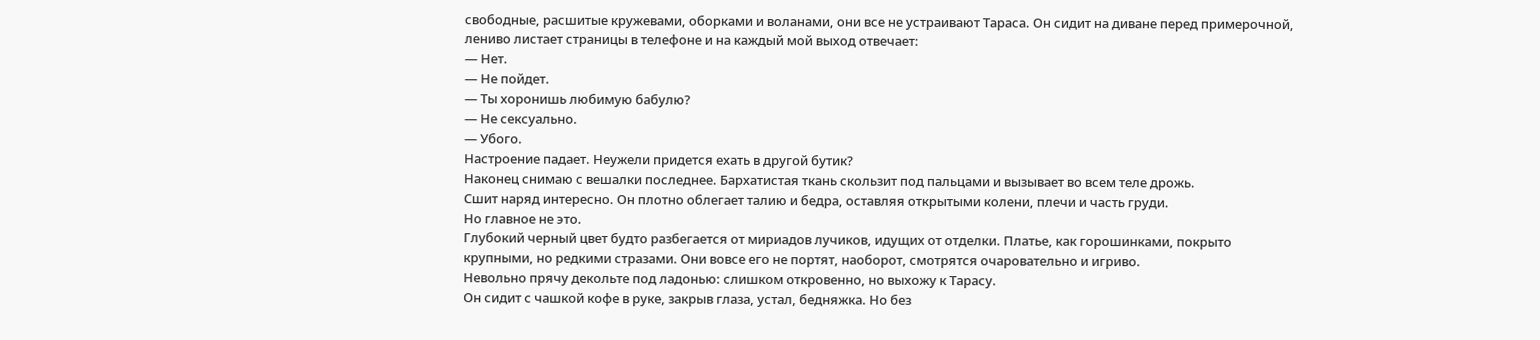свободные, расшитые кружевами, оборками и воланами, они все не устраивают Тараса. Он сидит на диване перед примерочной, лениво листает страницы в телефоне и на каждый мой выход отвечает:
— Нет.
— Не пойдет.
— Ты хоронишь любимую бабулю?
— Не сексуально.
— Убого.
Настроение падает. Неужели придется ехать в другой бутик?
Наконец снимаю с вешалки последнее. Бархатистая ткань скользит под пальцами и вызывает во всем теле дрожь.
Сшит наряд интересно. Он плотно облегает талию и бедра, оставляя открытыми колени, плечи и часть груди.
Но главное не это.
Глубокий черный цвет будто разбегается от мириадов лучиков, идущих от отделки. Платье, как горошинками, покрыто крупными, но редкими стразами. Они вовсе его не портят, наоборот, смотрятся очаровательно и игриво.
Невольно прячу декольте под ладонью: слишком откровенно, но выхожу к Тарасу.
Он сидит с чашкой кофе в руке, закрыв глаза, устал, бедняжка. Но без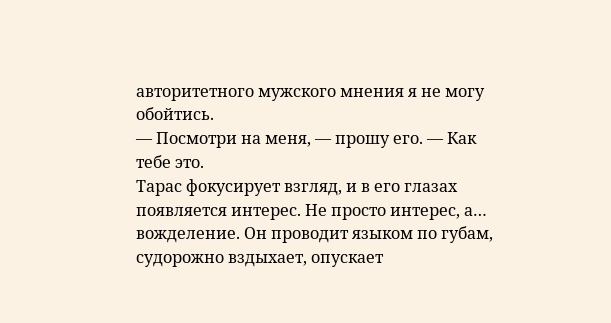авторитетного мужского мнения я не могу обойтись.
— Посмотри на меня, — прошу его. — Как тебе это.
Тарас фокусирует взгляд, и в его глазах появляется интерес. Не просто интерес, а… вожделение. Он проводит языком по губам, судорожно вздыхает, опускает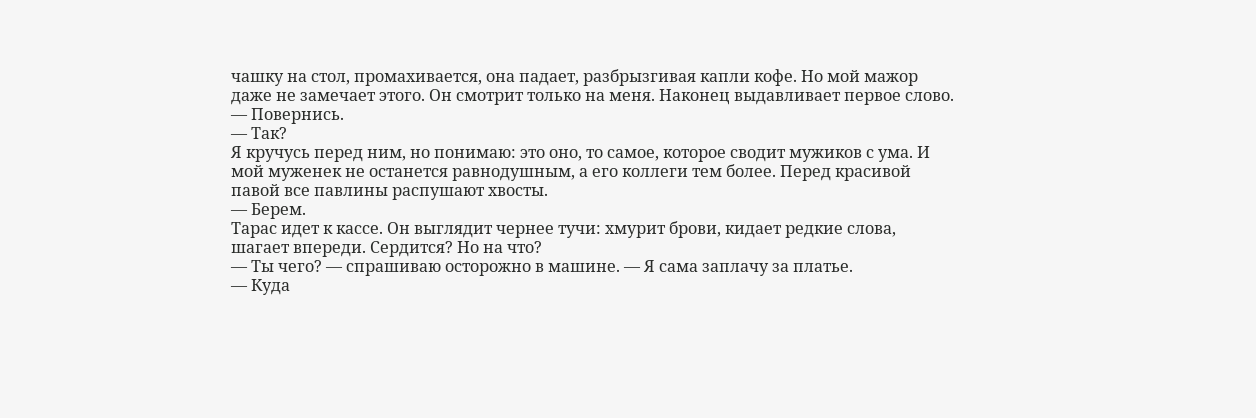чашку на стол, промахивается, она падает, разбрызгивая капли кофе. Но мой мажор даже не замечает этого. Он смотрит только на меня. Наконец выдавливает первое слово.
— Повернись.
— Так?
Я кручусь перед ним, но понимаю: это оно, то самое, которое сводит мужиков с ума. И мой муженек не останется равнодушным, а его коллеги тем более. Перед красивой павой все павлины распушают хвосты.
— Берем.
Тарас идет к кассе. Он выглядит чернее тучи: хмурит брови, кидает редкие слова, шагает впереди. Сердится? Но на что?
— Ты чего? — спрашиваю осторожно в машине. — Я сама заплачу за платье.
— Куда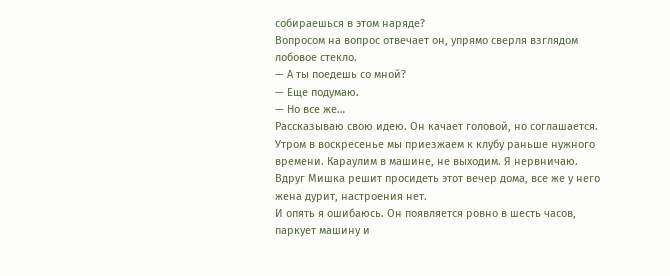собираешься в этом наряде?
Вопросом на вопрос отвечает он, упрямо сверля взглядом лобовое стекло.
— А ты поедешь со мной?
— Еще подумаю.
— Но все же…
Рассказываю свою идею. Он качает головой, но соглашается.
Утром в воскресенье мы приезжаем к клубу раньше нужного времени. Караулим в машине, не выходим. Я нервничаю. Вдруг Мишка решит просидеть этот вечер дома, все же у него жена дурит, настроения нет.
И опять я ошибаюсь. Он появляется ровно в шесть часов, паркует машину и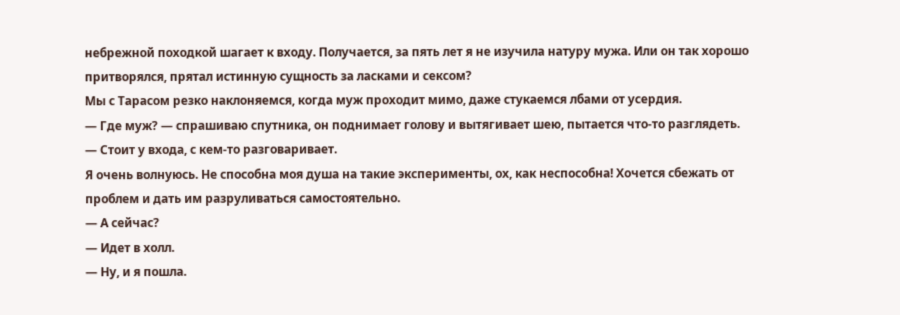небрежной походкой шагает к входу. Получается, за пять лет я не изучила натуру мужа. Или он так хорошо притворялся, прятал истинную сущность за ласками и сексом?
Мы с Тарасом резко наклоняемся, когда муж проходит мимо, даже стукаемся лбами от усердия.
— Где муж? — спрашиваю спутника, он поднимает голову и вытягивает шею, пытается что-то разглядеть.
— Стоит у входа, с кем-то разговаривает.
Я очень волнуюсь. Не способна моя душа на такие эксперименты, ох, как неспособна! Хочется сбежать от проблем и дать им разруливаться самостоятельно.
— А сейчас?
— Идет в холл.
— Ну, и я пошла.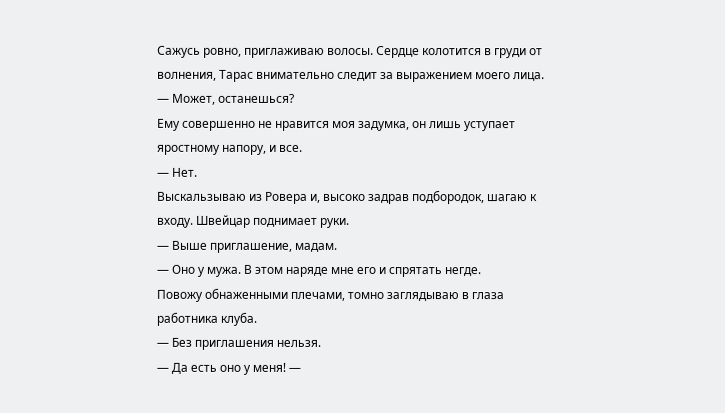Сажусь ровно, приглаживаю волосы. Сердце колотится в груди от волнения, Тарас внимательно следит за выражением моего лица.
— Может, останешься?
Ему совершенно не нравится моя задумка, он лишь уступает яростному напору, и все.
— Нет.
Выскальзываю из Ровера и, высоко задрав подбородок, шагаю к входу. Швейцар поднимает руки.
— Выше приглашение, мадам.
— Оно у мужа. В этом наряде мне его и спрятать негде.
Повожу обнаженными плечами, томно заглядываю в глаза работника клуба.
— Без приглашения нельзя.
— Да есть оно у меня! —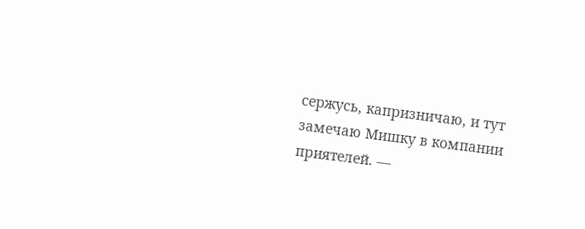сержусь, капризничаю, и тут замечаю Мишку в компании приятелей. —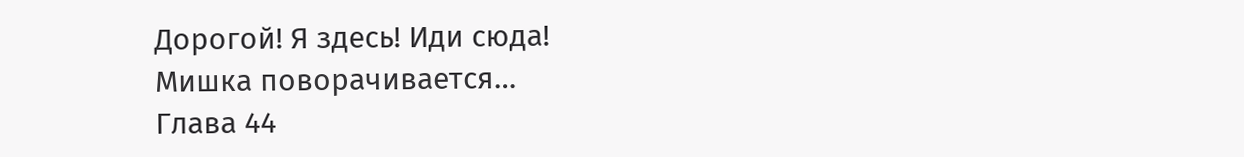Дорогой! Я здесь! Иди сюда!
Мишка поворачивается…
Глава 44